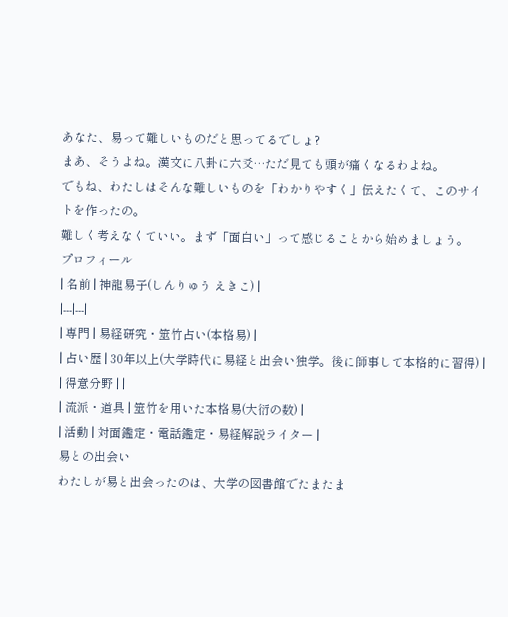あなた、易って難しいものだと思ってるでしょ?
まあ、そうよね。漢文に八卦に六爻…ただ見ても頭が痛くなるわよね。
でもね、わたしはそんな難しいものを「わかりやすく」伝えたくて、このサイトを作ったの。
難しく考えなくていい。まず「面白い」って感じることから始めましょう。
プロフィール
| 名前 | 神龍易子(しんりゅう えきこ) |
|---|---|
| 専門 | 易経研究・筮竹占い(本格易) |
| 占い歴 | 30年以上(大学時代に易経と出会い独学。後に師事して本格的に習得) |
| 得意分野 | |
| 流派・道具 | 筮竹を用いた本格易(大衍の数) |
| 活動 | 対面鑑定・電話鑑定・易経解説ライター |
易との出会い
わたしが易と出会ったのは、大学の図書館でたまたま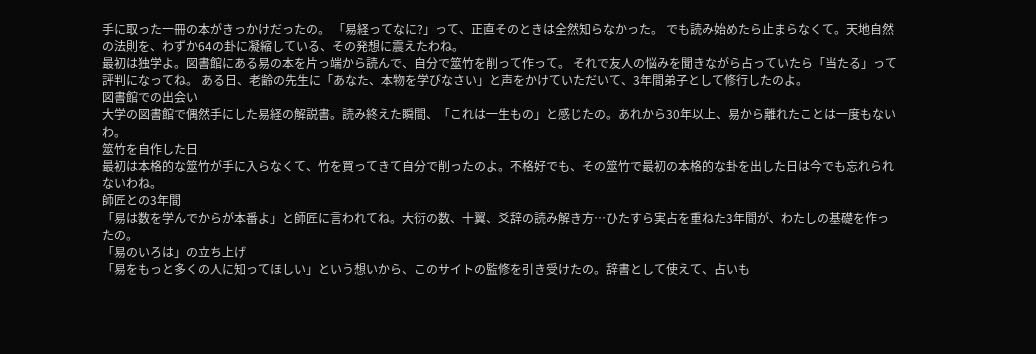手に取った一冊の本がきっかけだったの。 「易経ってなに?」って、正直そのときは全然知らなかった。 でも読み始めたら止まらなくて。天地自然の法則を、わずか64の卦に凝縮している、その発想に震えたわね。
最初は独学よ。図書館にある易の本を片っ端から読んで、自分で筮竹を削って作って。 それで友人の悩みを聞きながら占っていたら「当たる」って評判になってね。 ある日、老齢の先生に「あなた、本物を学びなさい」と声をかけていただいて、3年間弟子として修行したのよ。
図書館での出会い
大学の図書館で偶然手にした易経の解説書。読み終えた瞬間、「これは一生もの」と感じたの。あれから30年以上、易から離れたことは一度もないわ。
筮竹を自作した日
最初は本格的な筮竹が手に入らなくて、竹を買ってきて自分で削ったのよ。不格好でも、その筮竹で最初の本格的な卦を出した日は今でも忘れられないわね。
師匠との3年間
「易は数を学んでからが本番よ」と師匠に言われてね。大衍の数、十翼、爻辞の読み解き方…ひたすら実占を重ねた3年間が、わたしの基礎を作ったの。
「易のいろは」の立ち上げ
「易をもっと多くの人に知ってほしい」という想いから、このサイトの監修を引き受けたの。辞書として使えて、占いも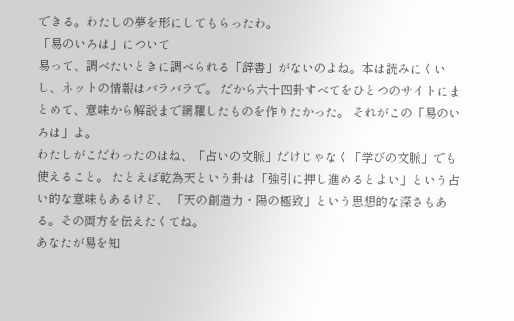できる。わたしの夢を形にしてもらったわ。
「易のいろは」について
易って、調べたいときに調べられる「辞書」がないのよね。本は読みにくいし、ネットの情報はバラバラで。 だから六十四卦すべてをひとつのサイトにまとめて、意味から解説まで網羅したものを作りたかった。 それがこの「易のいろは」よ。
わたしがこだわったのはね、「占いの文脈」だけじゃなく「学びの文脈」でも使えること。 たとえば乾為天という卦は「強引に押し進めるとよい」という占い的な意味もあるけど、 「天の創造力・陽の極致」という思想的な深さもある。その両方を伝えたくてね。
あなたが易を知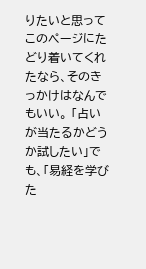りたいと思ってこのページにたどり着いてくれたなら、そのきっかけはなんでもいい。 「占いが当たるかどうか試したい」でも、「易経を学びた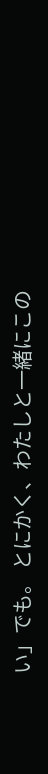い」でも。 とにかく、わたしと一緒にこの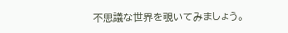不思議な世界を覗いてみましょう。